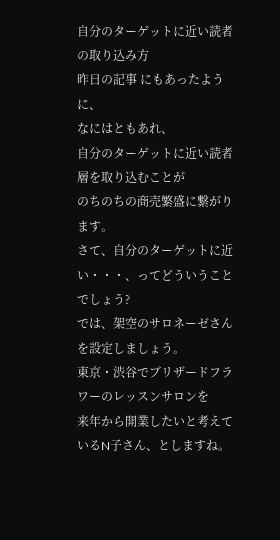自分のターゲットに近い読者の取り込み方
昨日の記事 にもあったように、
なにはともあれ、
自分のターゲットに近い読者層を取り込むことが
のちのちの商売繁盛に繋がります。
さて、自分のターゲットに近い・・・、ってどういうことでしょう?
では、架空のサロネーゼさんを設定しましょう。
東京・渋谷でブリザードフラワーのレッスンサロンを
来年から開業したいと考えているN子さん、としますね。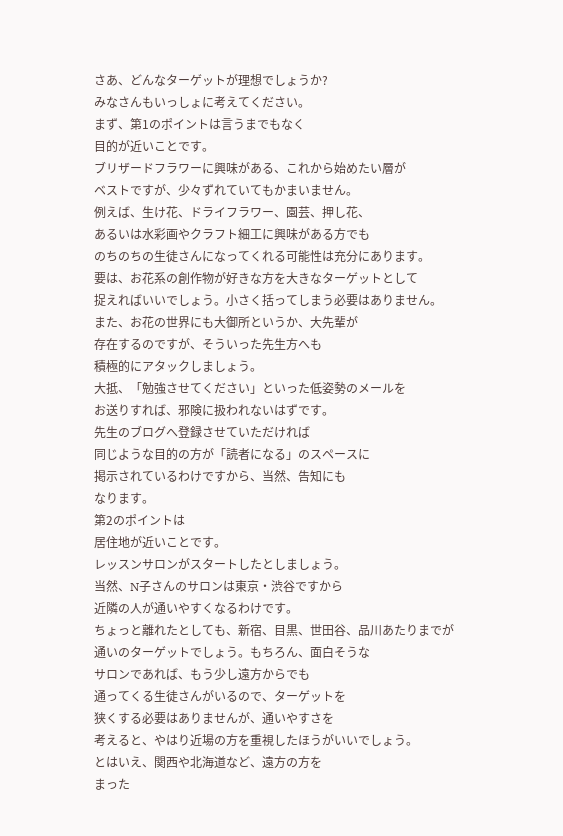さあ、どんなターゲットが理想でしょうか?
みなさんもいっしょに考えてください。
まず、第1のポイントは言うまでもなく
目的が近いことです。
ブリザードフラワーに興味がある、これから始めたい層が
ベストですが、少々ずれていてもかまいません。
例えば、生け花、ドライフラワー、園芸、押し花、
あるいは水彩画やクラフト細工に興味がある方でも
のちのちの生徒さんになってくれる可能性は充分にあります。
要は、お花系の創作物が好きな方を大きなターゲットとして
捉えればいいでしょう。小さく括ってしまう必要はありません。
また、お花の世界にも大御所というか、大先輩が
存在するのですが、そういった先生方へも
積極的にアタックしましょう。
大抵、「勉強させてください」といった低姿勢のメールを
お送りすれば、邪険に扱われないはずです。
先生のブログへ登録させていただければ
同じような目的の方が「読者になる」のスペースに
掲示されているわけですから、当然、告知にも
なります。
第2のポイントは
居住地が近いことです。
レッスンサロンがスタートしたとしましょう。
当然、N子さんのサロンは東京・渋谷ですから
近隣の人が通いやすくなるわけです。
ちょっと離れたとしても、新宿、目黒、世田谷、品川あたりまでが
通いのターゲットでしょう。もちろん、面白そうな
サロンであれば、もう少し遠方からでも
通ってくる生徒さんがいるので、ターゲットを
狭くする必要はありませんが、通いやすさを
考えると、やはり近場の方を重視したほうがいいでしょう。
とはいえ、関西や北海道など、遠方の方を
まった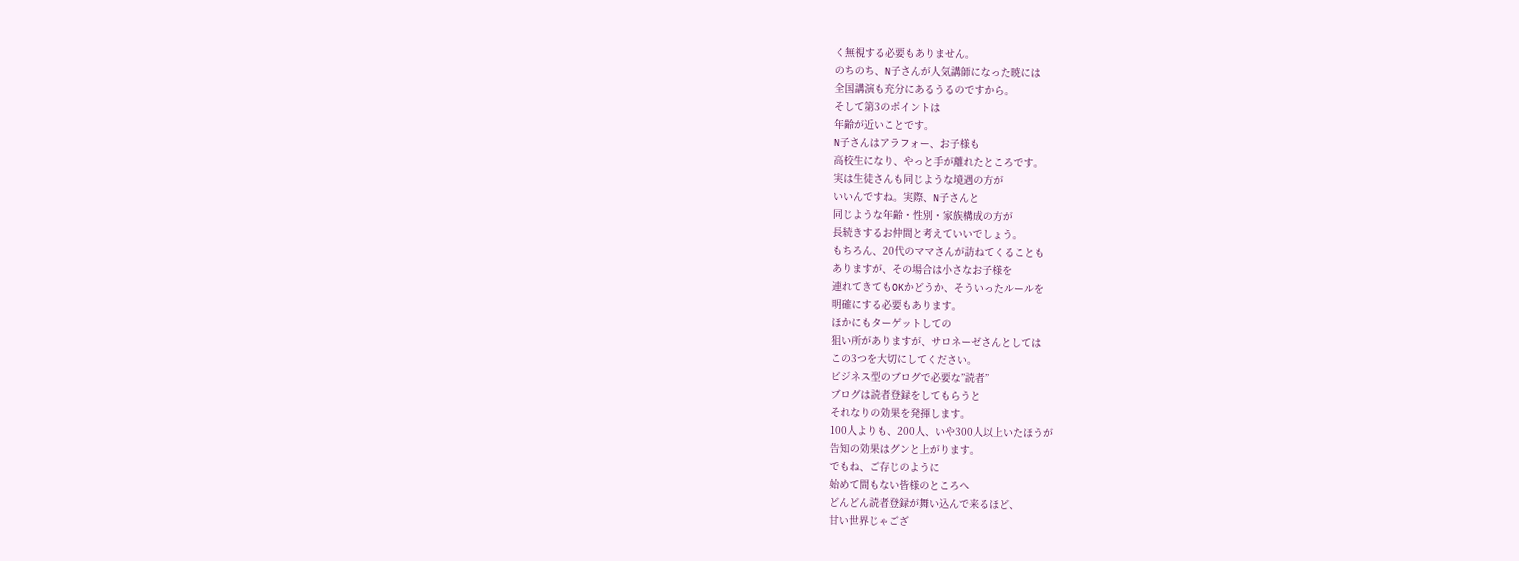く無視する必要もありません。
のちのち、N子さんが人気講師になった暁には
全国講演も充分にあるうるのですから。
そして第3のポイントは
年齢が近いことです。
N子さんはアラフォー、お子様も
高校生になり、やっと手が離れたところです。
実は生徒さんも同じような境遇の方が
いいんですね。実際、N子さんと
同じような年齢・性別・家族構成の方が
長続きするお仲間と考えていいでしょう。
もちろん、20代のママさんが訪ねてくることも
ありますが、その場合は小さなお子様を
連れてきてもOKかどうか、そういったルールを
明確にする必要もあります。
ほかにもターゲットしての
狙い所がありますが、サロネーゼさんとしては
この3つを大切にしてください。
ビジネス型のブログで必要な”読者”
ブログは読者登録をしてもらうと
それなりの効果を発揮します。
100人よりも、200人、いや300人以上いたほうが
告知の効果はグンと上がります。
でもね、ご存じのように
始めて間もない皆様のところへ
どんどん読者登録が舞い込んで来るほど、
甘い世界じゃござ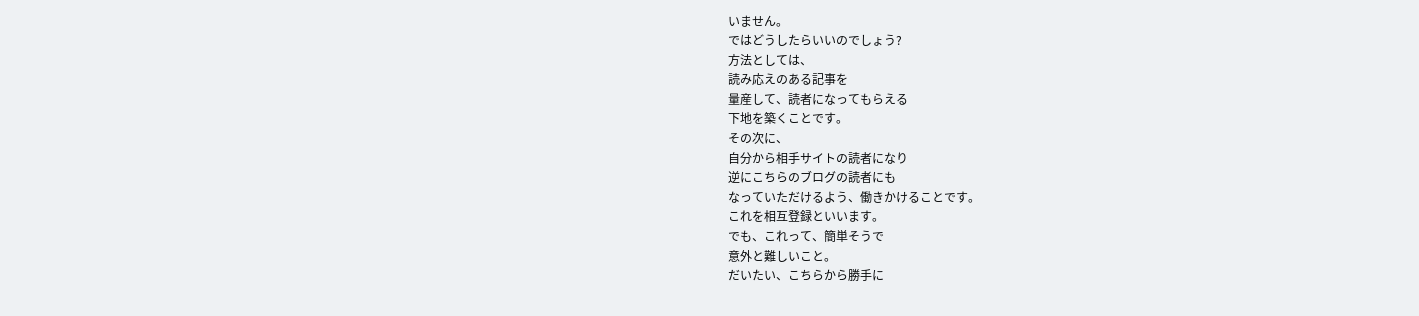いません。
ではどうしたらいいのでしょう?
方法としては、
読み応えのある記事を
量産して、読者になってもらえる
下地を築くことです。
その次に、
自分から相手サイトの読者になり
逆にこちらのブログの読者にも
なっていただけるよう、働きかけることです。
これを相互登録といいます。
でも、これって、簡単そうで
意外と難しいこと。
だいたい、こちらから勝手に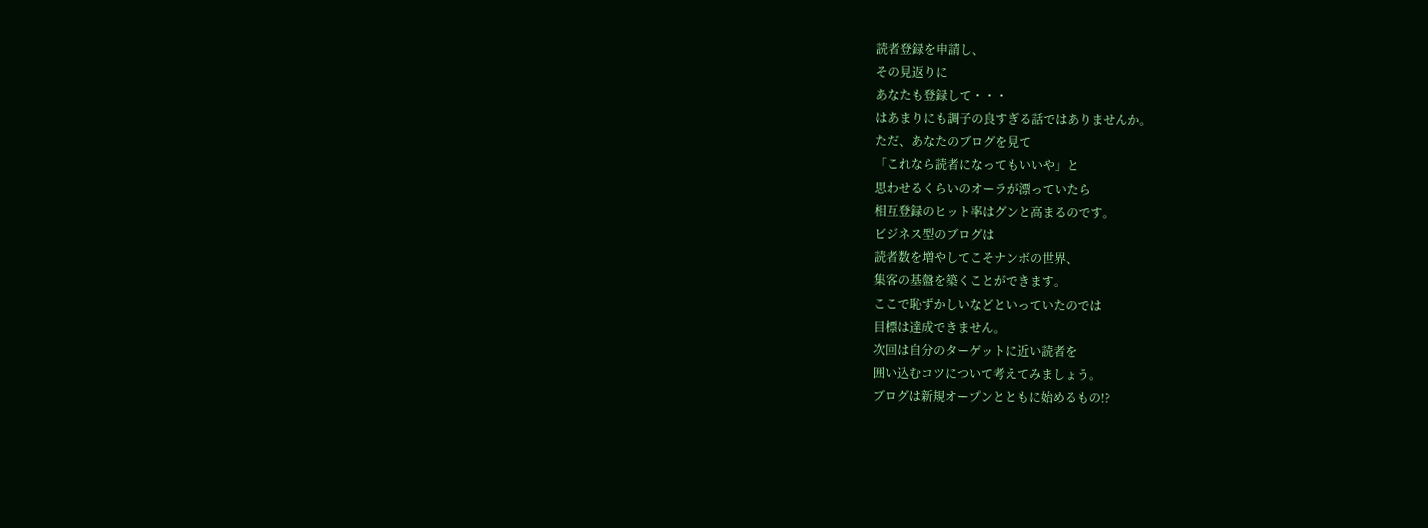読者登録を申請し、
その見返りに
あなたも登録して・・・
はあまりにも調子の良すぎる話ではありませんか。
ただ、あなたのブログを見て
「これなら読者になってもいいや」と
思わせるくらいのオーラが漂っていたら
相互登録のヒット率はグンと高まるのです。
ビジネス型のブログは
読者数を増やしてこそナンボの世界、
集客の基盤を築くことができます。
ここで恥ずかしいなどといっていたのでは
目標は達成できません。
次回は自分のターゲットに近い読者を
囲い込むコツについて考えてみましょう。
ブログは新規オープンとともに始めるもの!?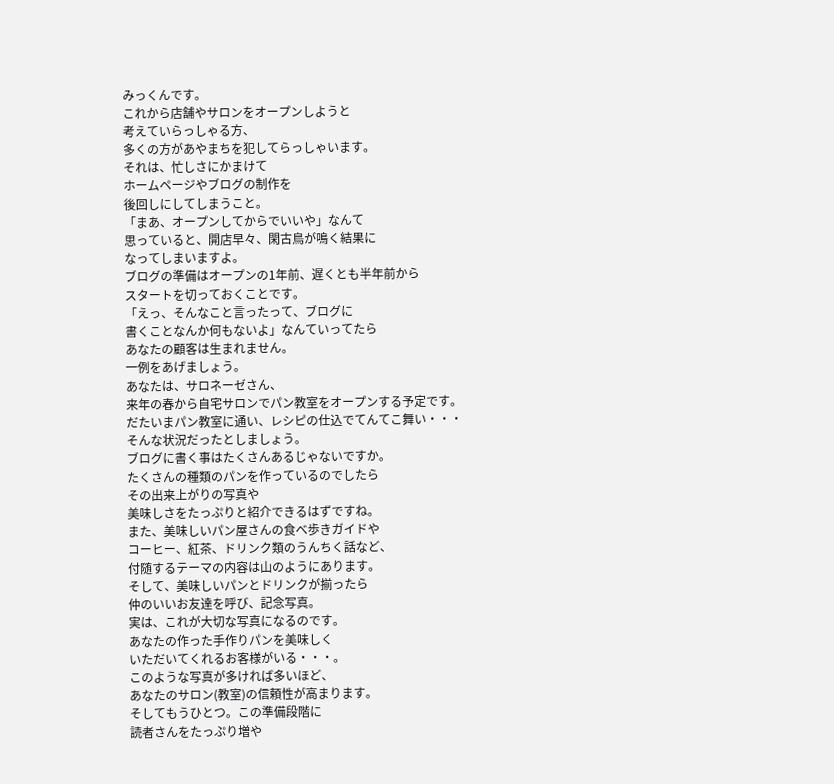みっくんです。
これから店舗やサロンをオープンしようと
考えていらっしゃる方、
多くの方があやまちを犯してらっしゃいます。
それは、忙しさにかまけて
ホームページやブログの制作を
後回しにしてしまうこと。
「まあ、オープンしてからでいいや」なんて
思っていると、開店早々、閑古鳥が鳴く結果に
なってしまいますよ。
ブログの準備はオープンの1年前、遅くとも半年前から
スタートを切っておくことです。
「えっ、そんなこと言ったって、ブログに
書くことなんか何もないよ」なんていってたら
あなたの顧客は生まれません。
一例をあげましょう。
あなたは、サロネーゼさん、
来年の春から自宅サロンでパン教室をオープンする予定です。
だたいまパン教室に通い、レシピの仕込でてんてこ舞い・・・
そんな状況だったとしましょう。
ブログに書く事はたくさんあるじゃないですか。
たくさんの種類のパンを作っているのでしたら
その出来上がりの写真や
美味しさをたっぷりと紹介できるはずですね。
また、美味しいパン屋さんの食べ歩きガイドや
コーヒー、紅茶、ドリンク類のうんちく話など、
付随するテーマの内容は山のようにあります。
そして、美味しいパンとドリンクが揃ったら
仲のいいお友達を呼び、記念写真。
実は、これが大切な写真になるのです。
あなたの作った手作りパンを美味しく
いただいてくれるお客様がいる・・・。
このような写真が多ければ多いほど、
あなたのサロン(教室)の信頼性が高まります。
そしてもうひとつ。この準備段階に
読者さんをたっぷり増や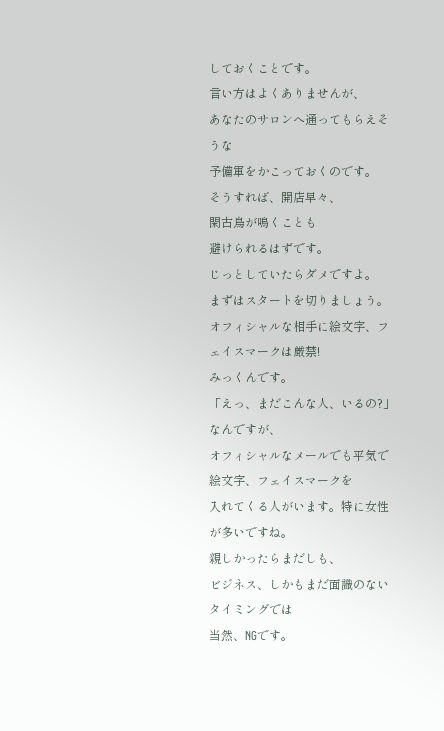しておくことです。
言い方はよくありませんが、
あなたのサロンへ通ってもらえそうな
予備軍をかこっておくのです。
そうすれば、開店早々、
閑古鳥が鳴くことも
避けられるはずです。
じっとしていたらダメですよ。
まずはスタートを切りましょう。
オフィシャルな相手に絵文字、フェイスマークは厳禁!
みっくんです。
「えっ、まだこんな人、いるの?」なんですが、
オフィシャルなメールでも平気で絵文字、フェイスマークを
入れてくる人がいます。特に女性が多いですね。
親しかったらまだしも、
ビジネス、しかもまだ面識のないタイミングでは
当然、NGです。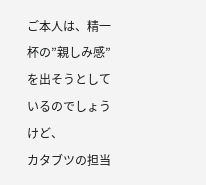ご本人は、精一杯の”親しみ感”を出そうとしているのでしょうけど、
カタブツの担当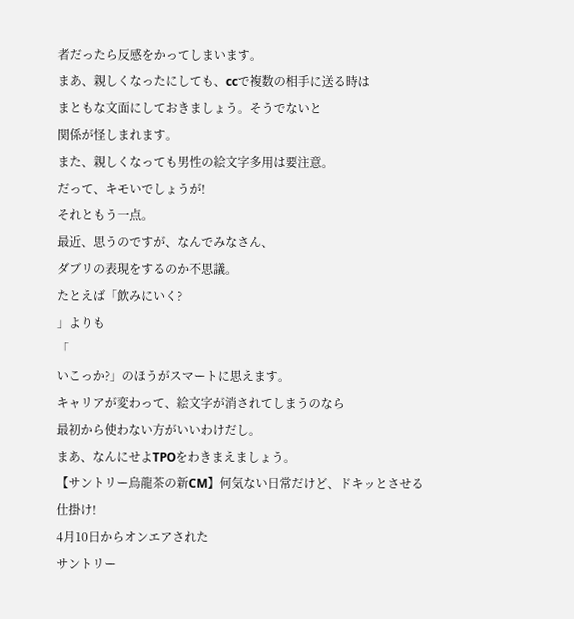者だったら反感をかってしまいます。
まあ、親しくなったにしても、ccで複数の相手に送る時は
まともな文面にしておきましょう。そうでないと
関係が怪しまれます。
また、親しくなっても男性の絵文字多用は要注意。
だって、キモいでしょうが!
それともう一点。
最近、思うのですが、なんでみなさん、
ダブリの表現をするのか不思議。
たとえば「飲みにいく?
」よりも
「
いこっか?」のほうがスマートに思えます。
キャリアが変わって、絵文字が消されてしまうのなら
最初から使わない方がいいわけだし。
まあ、なんにせよTPOをわきまえましょう。
【サントリー烏龍茶の新CM】何気ない日常だけど、ドキッとさせる仕掛け!
4月10日からオンエアされた
サントリー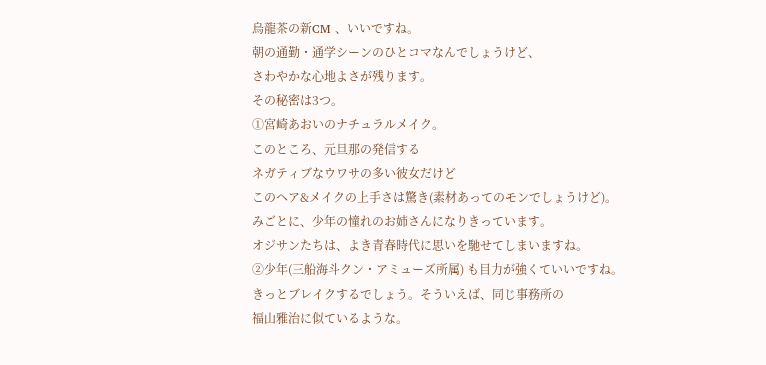烏龍茶の新CM 、いいですね。
朝の通勤・通学シーンのひとコマなんでしょうけど、
さわやかな心地よさが残ります。
その秘密は3つ。
①宮崎あおいのナチュラルメイク。
このところ、元旦那の発信する
ネガティブなウワサの多い彼女だけど
このヘア&メイクの上手さは驚き(素材あってのモンでしょうけど)。
みごとに、少年の憧れのお姉さんになりきっています。
オジサンたちは、よき青春時代に思いを馳せてしまいますね。
②少年(三船海斗クン・アミューズ所属) も目力が強くていいですね。
きっとブレイクするでしょう。そういえば、同じ事務所の
福山雅治に似ているような。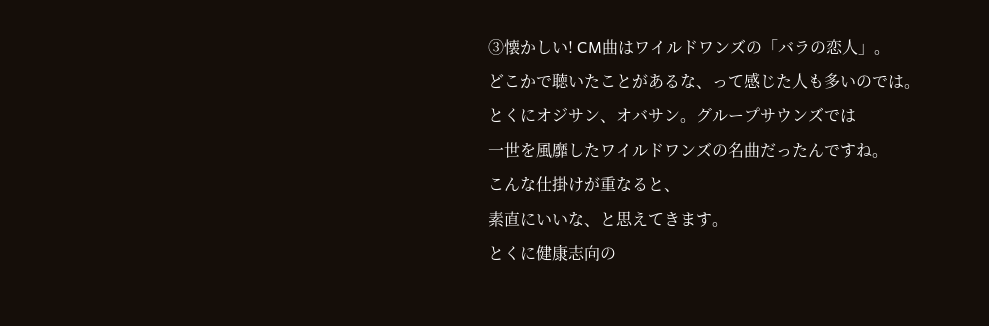③懐かしい! CM曲はワイルドワンズの「バラの恋人」。
どこかで聴いたことがあるな、って感じた人も多いのでは。
とくにオジサン、オバサン。グループサウンズでは
一世を風靡したワイルドワンズの名曲だったんですね。
こんな仕掛けが重なると、
素直にいいな、と思えてきます。
とくに健康志向の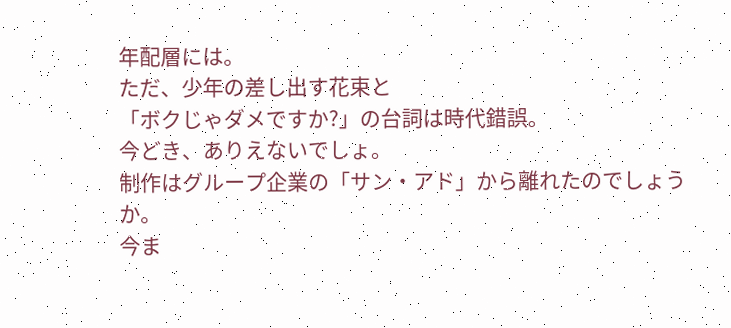年配層には。
ただ、少年の差し出す花束と
「ボクじゃダメですか?」の台詞は時代錯誤。
今どき、ありえないでしょ。
制作はグループ企業の「サン・アド」から離れたのでしょうか。
今ま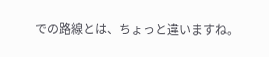での路線とは、ちょっと違いますね。